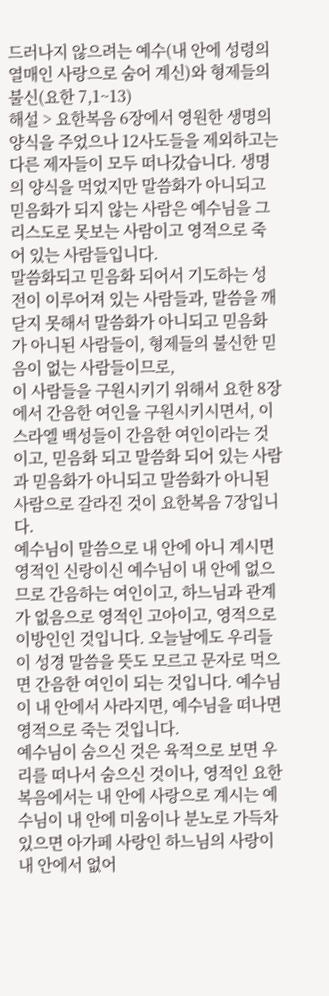드러나지 않으려는 예수(내 안에 성령의 열매인 사랑으로 숨어 계신)와 형제들의 불신(요한 7,1~13)
해설 > 요한복음 6장에서 영원한 생명의 양식을 주었으나 12사도들을 제외하고는 다른 제자들이 모두 떠나갔습니다. 생명의 양식을 먹었지만 말씀화가 아니되고 믿음화가 되지 않는 사람은 예수님을 그리스도로 못보는 사람이고 영적으로 죽어 있는 사람들입니다.
말씀화되고 믿음화 되어서 기도하는 성전이 이루어져 있는 사람들과, 말씀을 깨닫지 못해서 말씀화가 아니되고 믿음화가 아니된 사람들이, 형제들의 불신한 믿음이 없는 사람들이므로,
이 사람들을 구원시키기 위해서 요한 8장에서 간음한 여인을 구원시키시면서, 이스라엘 백성들이 간음한 여인이라는 것이고, 믿음화 되고 말씀화 되어 있는 사람과 믿음화가 아니되고 말씀화가 아니된 사람으로 갈라진 것이 요한복음 7장입니다.
예수님이 말씀으로 내 안에 아니 계시면 영적인 신랑이신 예수님이 내 안에 없으므로 간음하는 여인이고, 하느님과 관계가 없음으로 영적인 고아이고, 영적으로 이방인인 것입니다. 오늘날에도 우리들이 성경 말씀을 뜻도 모르고 문자로 먹으면 간음한 여인이 되는 것입니다. 예수님이 내 안에서 사라지면, 예수님을 떠나면 영적으로 죽는 것입니다.
예수님이 숨으신 것은 육적으로 보면 우리를 떠나서 숨으신 것이나, 영적인 요한복음에서는 내 안에 사랑으로 계시는 예수님이 내 안에 미움이나 분노로 가득차 있으면 아가페 사랑인 하느님의 사랑이 내 안에서 없어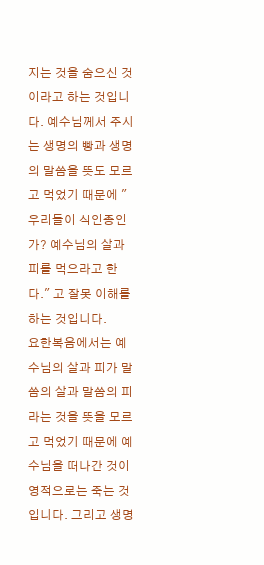지는 것을 숨으신 것이라고 하는 것입니다. 예수님께서 주시는 생명의 빵과 생명의 말씀을 뜻도 모르고 먹었기 때문에 "우리들이 식인종인가? 예수님의 살과 피를 먹으라고 한다." 고 잘못 이해를 하는 것입니다.
요한복음에서는 예수님의 살과 피가 말씀의 살과 말씀의 피라는 것을 뜻을 모르고 먹었기 때문에 예수님을 떠나간 것이 영적으로는 죽는 것입니다. 그리고 생명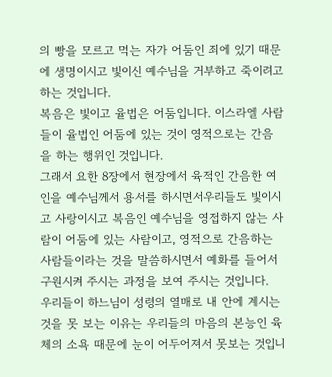의 빵을 모르고 먹는 자가 어둠인 죄에 있기 때문에 생명이시고 빛이신 예수님을 거부하고 죽이려고 하는 것입니다.
복음은 빛이고 율법은 어둠입니다. 이스라엘 사람들이 율법인 어둠에 있는 것이 영적으로는 간음을 하는 행위인 것입니다.
그래서 요한 8장에서 현장에서 육적인 간음한 여인을 예수님께서 용서를 하시면서우리들도 빛이시고 사랑이시고 복음인 예수님을 영접하지 않는 사람이 어둠에 있는 사람이고, 영적으로 간음하는 사람들이라는 것을 말씀하시면서 예화를 들어서 구원시켜 주시는 과정을 보여 주시는 것입니다.
우리들이 하느님이 성령의 열매로 내 안에 계시는 것을 못 보는 이유는 우리들의 마음의 본능인 육체의 소욕 때문에 눈이 어두어져서 못보는 것입니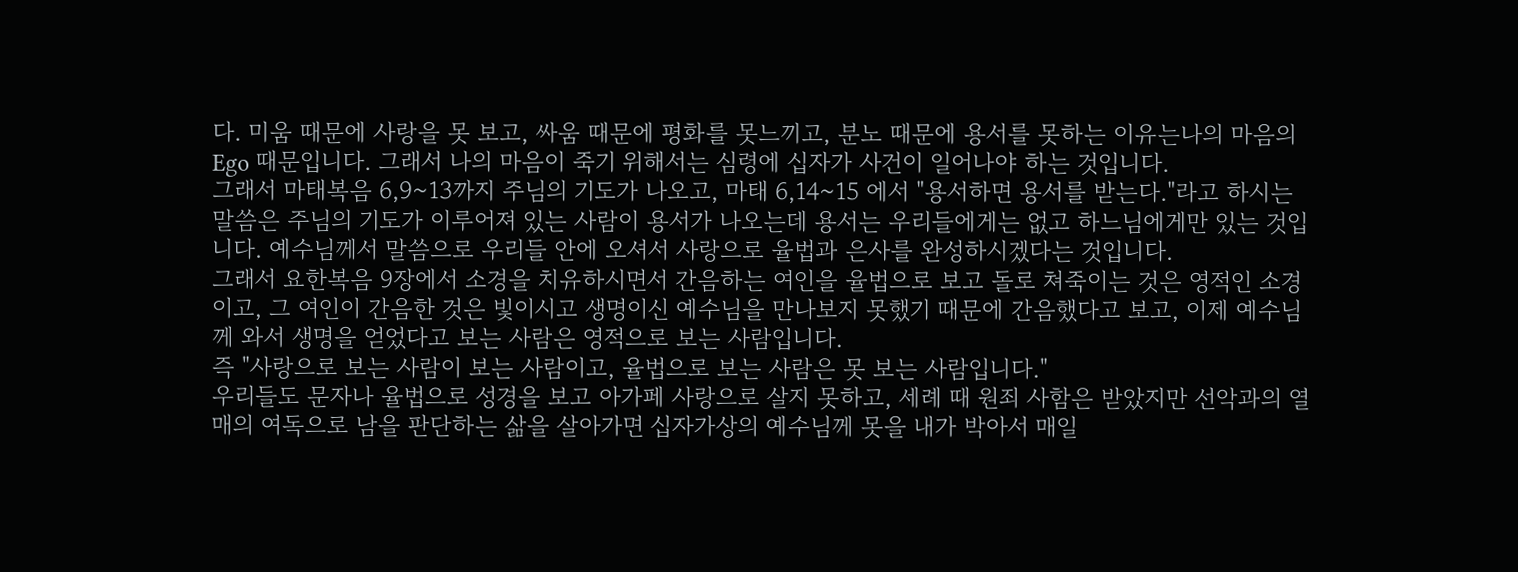다. 미움 때문에 사랑을 못 보고, 싸움 때문에 평화를 못느끼고, 분노 때문에 용서를 못하는 이유는나의 마음의 Ego 때문입니다. 그래서 나의 마음이 죽기 위해서는 심령에 십자가 사건이 일어나야 하는 것입니다.
그래서 마태복음 6,9~13까지 주님의 기도가 나오고, 마태 6,14~15 에서 "용서하면 용서를 받는다."라고 하시는 말씀은 주님의 기도가 이루어져 있는 사람이 용서가 나오는데 용서는 우리들에게는 없고 하느님에게만 있는 것입니다. 예수님께서 말씀으로 우리들 안에 오셔서 사랑으로 율법과 은사를 완성하시겠다는 것입니다.
그래서 요한복음 9장에서 소경을 치유하시면서 간음하는 여인을 율법으로 보고 돌로 쳐죽이는 것은 영적인 소경이고, 그 여인이 간음한 것은 빛이시고 생명이신 예수님을 만나보지 못했기 때문에 간음했다고 보고, 이제 예수님께 와서 생명을 얻었다고 보는 사람은 영적으로 보는 사람입니다.
즉 "사랑으로 보는 사람이 보는 사람이고, 율법으로 보는 사람은 못 보는 사람입니다."
우리들도 문자나 율법으로 성경을 보고 아가페 사랑으로 살지 못하고, 세례 때 원죄 사함은 받았지만 선악과의 열매의 여독으로 남을 판단하는 삶을 살아가면 십자가상의 예수님께 못을 내가 박아서 매일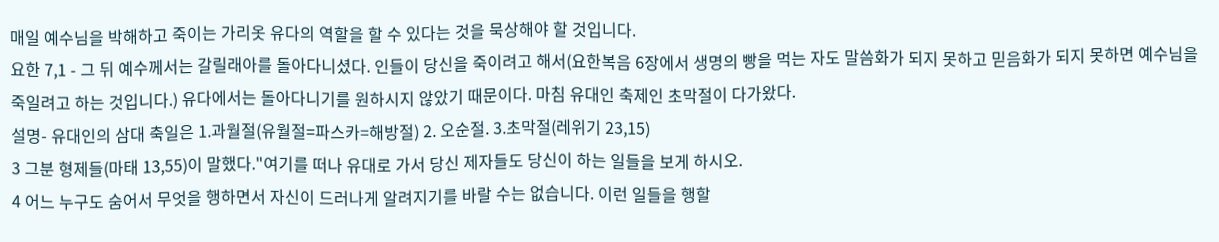매일 예수님을 박해하고 죽이는 가리옷 유다의 역할을 할 수 있다는 것을 묵상해야 할 것입니다.
요한 7,1 - 그 뒤 예수께서는 갈릴래아를 돌아다니셨다. 인들이 당신을 죽이려고 해서(요한복음 6장에서 생명의 빵을 먹는 자도 말씀화가 되지 못하고 믿음화가 되지 못하면 예수님을 죽일려고 하는 것입니다.) 유다에서는 돌아다니기를 원하시지 않았기 때문이다. 마침 유대인 축제인 초막절이 다가왔다.
설명- 유대인의 삼대 축일은 1.과월절(유월절=파스카=해방절) 2. 오순절. 3.초막절(레위기 23,15)
3 그분 형제들(마태 13,55)이 말했다."여기를 떠나 유대로 가서 당신 제자들도 당신이 하는 일들을 보게 하시오.
4 어느 누구도 숨어서 무엇을 행하면서 자신이 드러나게 알려지기를 바랄 수는 없습니다. 이런 일들을 행할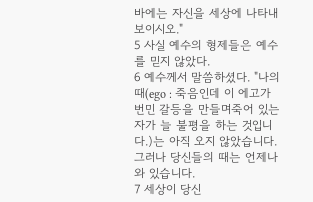바에는 자신을 세상에 나타내 보이시오."
5 사실 예수의 형제들은 예수를 믿지 않았다.
6 예수께서 말씀하셨다. "나의 때(ego : 죽음인데 이 에고가 번민 갈등을 만들며죽어 있는 자가 늘 불평을 하는 것입니다.)는 아직 오지 않았습니다. 그러나 당신들의 때는 언제나 와 있습니다.
7 세상이 당신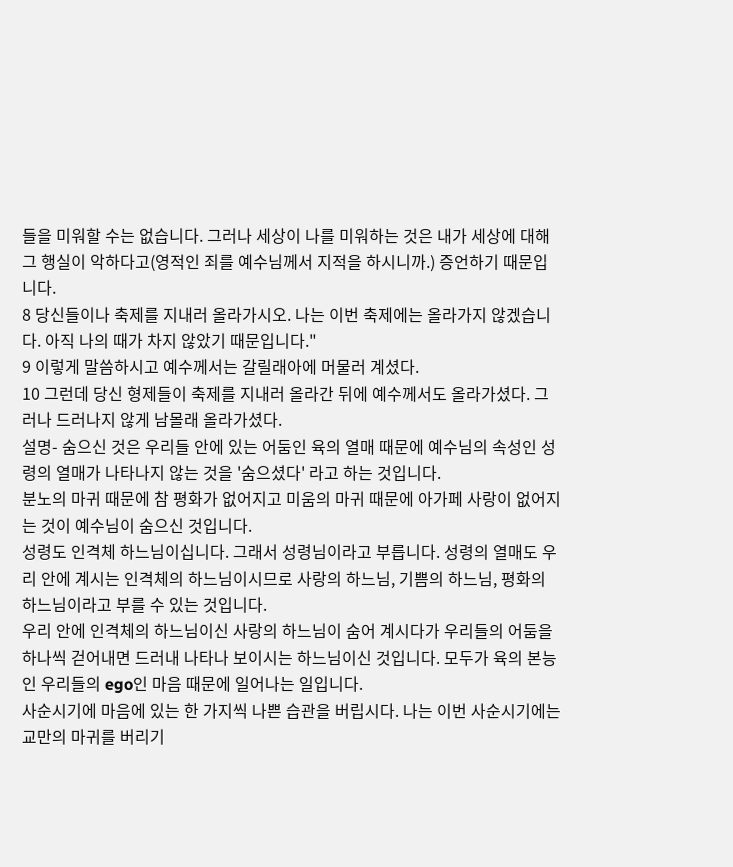들을 미워할 수는 없습니다. 그러나 세상이 나를 미워하는 것은 내가 세상에 대해 그 행실이 악하다고(영적인 죄를 예수님께서 지적을 하시니까.) 증언하기 때문입니다.
8 당신들이나 축제를 지내러 올라가시오. 나는 이번 축제에는 올라가지 않겠습니다. 아직 나의 때가 차지 않았기 때문입니다."
9 이렇게 말씀하시고 예수께서는 갈릴래아에 머물러 계셨다.
10 그런데 당신 형제들이 축제를 지내러 올라간 뒤에 예수께서도 올라가셨다. 그러나 드러나지 않게 남몰래 올라가셨다.
설명- 숨으신 것은 우리들 안에 있는 어둠인 육의 열매 때문에 예수님의 속성인 성령의 열매가 나타나지 않는 것을 '숨으셨다' 라고 하는 것입니다.
분노의 마귀 때문에 참 평화가 없어지고 미움의 마귀 때문에 아가페 사랑이 없어지는 것이 예수님이 숨으신 것입니다.
성령도 인격체 하느님이십니다. 그래서 성령님이라고 부릅니다. 성령의 열매도 우리 안에 계시는 인격체의 하느님이시므로 사랑의 하느님, 기쁨의 하느님, 평화의 하느님이라고 부를 수 있는 것입니다.
우리 안에 인격체의 하느님이신 사랑의 하느님이 숨어 계시다가 우리들의 어둠을 하나씩 걷어내면 드러내 나타나 보이시는 하느님이신 것입니다. 모두가 육의 본능인 우리들의 ego인 마음 때문에 일어나는 일입니다.
사순시기에 마음에 있는 한 가지씩 나쁜 습관을 버립시다. 나는 이번 사순시기에는 교만의 마귀를 버리기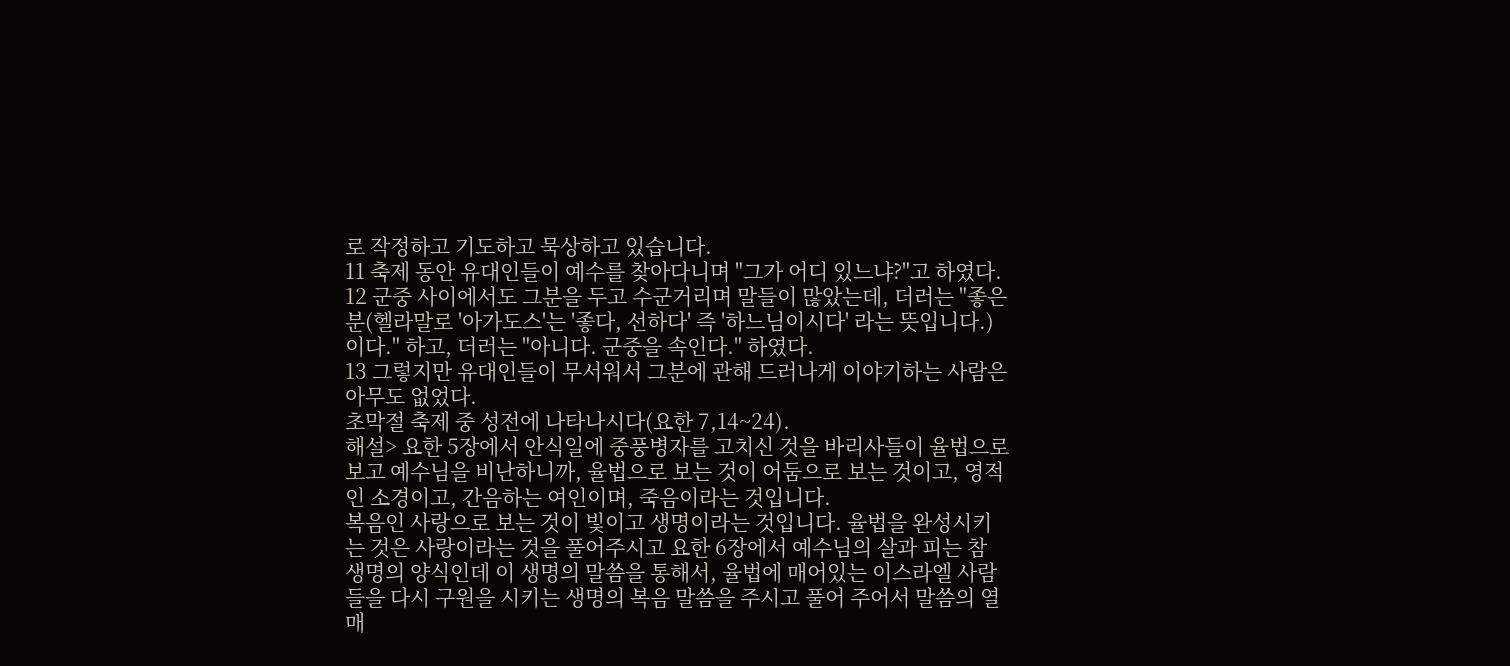로 작정하고 기도하고 묵상하고 있습니다.
11 축제 동안 유대인들이 예수를 찾아다니며 "그가 어디 있느냐?"고 하였다.
12 군중 사이에서도 그분을 두고 수군거리며 말들이 많았는데, 더러는 "좋은 분(헬라말로 '아가도스'는 '좋다, 선하다' 즉 '하느님이시다' 라는 뜻입니다.)이다." 하고, 더러는 "아니다. 군중을 속인다." 하였다.
13 그렇지만 유대인들이 무서워서 그분에 관해 드러나게 이야기하는 사람은 아무도 없었다.
초막절 축제 중 성전에 나타나시다(요한 7,14~24).
해설> 요한 5장에서 안식일에 중풍병자를 고치신 것을 바리사들이 율법으로 보고 예수님을 비난하니까, 율법으로 보는 것이 어둠으로 보는 것이고, 영적인 소경이고, 간음하는 여인이며, 죽음이라는 것입니다.
복음인 사랑으로 보는 것이 빛이고 생명이라는 것입니다. 율법을 완성시키는 것은 사랑이라는 것을 풀어주시고 요한 6장에서 예수님의 살과 피는 참 생명의 양식인데 이 생명의 말씀을 통해서, 율법에 매어있는 이스라엘 사람들을 다시 구원을 시키는 생명의 복음 말씀을 주시고 풀어 주어서 말씀의 열매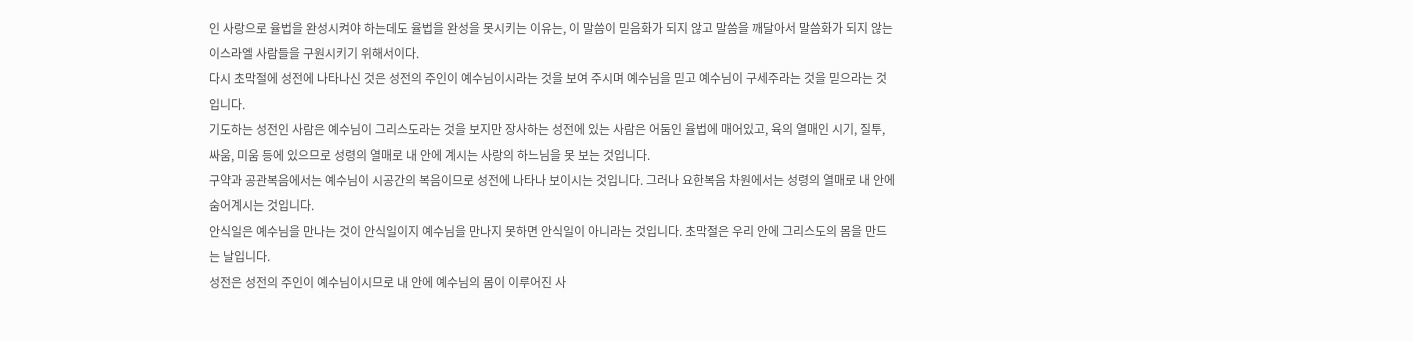인 사랑으로 율법을 완성시켜야 하는데도 율법을 완성을 못시키는 이유는, 이 말씀이 믿음화가 되지 않고 말씀을 깨달아서 말씀화가 되지 않는 이스라엘 사람들을 구원시키기 위해서이다.
다시 초막절에 성전에 나타나신 것은 성전의 주인이 예수님이시라는 것을 보여 주시며 예수님을 믿고 예수님이 구세주라는 것을 믿으라는 것입니다.
기도하는 성전인 사람은 예수님이 그리스도라는 것을 보지만 장사하는 성전에 있는 사람은 어둠인 율법에 매어있고, 육의 열매인 시기, 질투, 싸움, 미움 등에 있으므로 성령의 열매로 내 안에 계시는 사랑의 하느님을 못 보는 것입니다.
구약과 공관복음에서는 예수님이 시공간의 복음이므로 성전에 나타나 보이시는 것입니다. 그러나 요한복음 차원에서는 성령의 열매로 내 안에 숨어계시는 것입니다.
안식일은 예수님을 만나는 것이 안식일이지 예수님을 만나지 못하면 안식일이 아니라는 것입니다. 초막절은 우리 안에 그리스도의 몸을 만드는 날입니다.
성전은 성전의 주인이 예수님이시므로 내 안에 예수님의 몸이 이루어진 사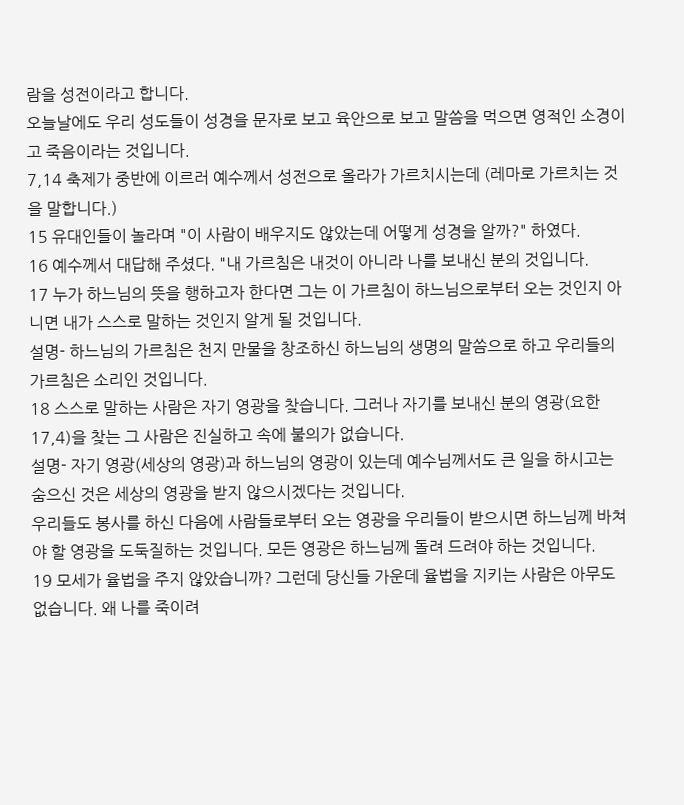람을 성전이라고 합니다.
오늘날에도 우리 성도들이 성경을 문자로 보고 육안으로 보고 말씀을 먹으면 영적인 소경이고 죽음이라는 것입니다.
7,14 축제가 중반에 이르러 예수께서 성전으로 올라가 가르치시는데 (레마로 가르치는 것을 말합니다.)
15 유대인들이 놀라며 "이 사람이 배우지도 않았는데 어떻게 성경을 알까?" 하였다.
16 예수께서 대답해 주셨다. "내 가르침은 내것이 아니라 나를 보내신 분의 것입니다.
17 누가 하느님의 뜻을 행하고자 한다면 그는 이 가르침이 하느님으로부터 오는 것인지 아니면 내가 스스로 말하는 것인지 알게 될 것입니다.
설명- 하느님의 가르침은 천지 만물을 창조하신 하느님의 생명의 말씀으로 하고 우리들의 가르침은 소리인 것입니다.
18 스스로 말하는 사람은 자기 영광을 찾습니다. 그러나 자기를 보내신 분의 영광(요한 17,4)을 찾는 그 사람은 진실하고 속에 불의가 없습니다.
설명- 자기 영광(세상의 영광)과 하느님의 영광이 있는데 예수님께서도 큰 일을 하시고는 숨으신 것은 세상의 영광을 받지 않으시겠다는 것입니다.
우리들도 봉사를 하신 다음에 사람들로부터 오는 영광을 우리들이 받으시면 하느님께 바쳐야 할 영광을 도둑질하는 것입니다. 모든 영광은 하느님께 돌려 드려야 하는 것입니다.
19 모세가 율법을 주지 않았습니까? 그런데 당신들 가운데 율법을 지키는 사람은 아무도 없습니다. 왜 나를 죽이려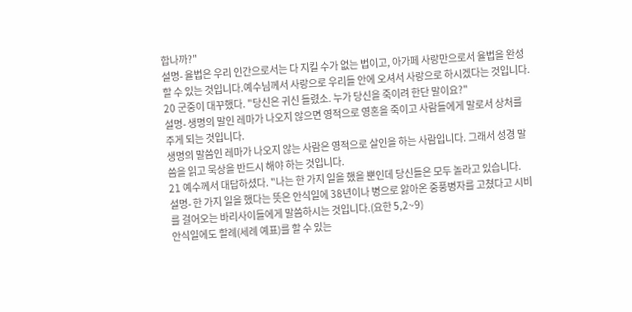합나까?"
설명- 율법은 우리 인간으로서는 다 지킬 수가 없는 법이고, 아가페 사랑만으로서 율법을 완성할 수 있는 것입니다.예수님께서 사랑으로 우리들 안에 오셔서 사랑으로 하시겠다는 것입니다.
20 군중이 대꾸했다. "당신은 귀신 들렸소. 누가 당신을 죽이려 한단 말이요?"
설명- 생명의 말인 레마가 나오지 않으면 영적으로 영혼을 죽이고 사람들에게 말로서 상처를 주게 되는 것입니다.
생명의 말씀인 레마가 나오지 않는 사람은 영적으로 살인을 하는 사람입니다. 그래서 성경 말씀을 읽고 묵상을 반드시 해야 하는 것입니다.
21 예수께서 대답하셨다. "나는 한 가지 일을 했을 뿐인데 당신들은 모두 놀라고 있습니다.
설명- 한 가지 일을 했다는 뜻은 안식일에 38년이나 병으로 앓아온 중풍병자를 고쳤다고 시비를 걸어오는 바리사이들에게 말씀하시는 것입니다.(요한 5,2~9)
안식일에도 할례(세례 예표)를 할 수 있는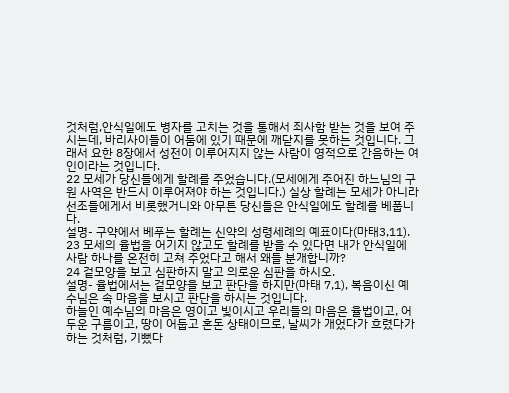것처럼,안식일에도 병자를 고치는 것을 통해서 죄사함 받는 것을 보여 주시는데, 바리사이들이 어둠에 있기 때문에 깨닫지를 못하는 것입니다. 그래서 요한 8장에서 성전이 이루어지지 않는 사람이 영적으로 간음하는 여인이라는 것입니다.
22 모세가 당신들에게 할례를 주었습니다.(모세에게 주어진 하느님의 구원 사역은 반드시 이루어져야 하는 것입니다.) 실상 할례는 모세가 아니라 선조들에게서 비롯했거니와 아무튼 당신들은 안식일에도 할례를 베풉니다.
설명- 구약에서 베푸는 할례는 신약의 성령세례의 예표이다(마태3,11).
23 모세의 율법을 어기지 않고도 할례를 받을 수 있다면 내가 안식일에 사람 하나를 온전히 고쳐 주었다고 해서 왜들 분개합니까?
24 겉모양을 보고 심판하지 말고 의로운 심판을 하시오.
설명- 율법에서는 겉모양을 보고 판단을 하지만(마태 7,1), 복음이신 예수님은 속 마음을 보시고 판단을 하시는 것입니다.
하늘인 예수님의 마음은 영이고 빛이시고 우리들의 마음은 율법이고, 어두운 구름이고, 땅이 어둡고 혼돈 상태이므로, 날씨가 개었다가 흐렸다가 하는 것처럼, 기뻤다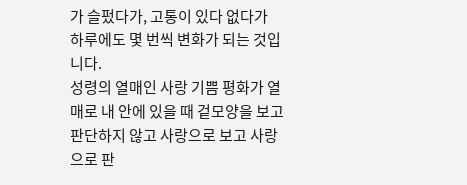가 슬펐다가, 고통이 있다 없다가 하루에도 몇 번씩 변화가 되는 것입니다.
성령의 열매인 사랑 기쁨 평화가 열매로 내 안에 있을 때 겉모양을 보고 판단하지 않고 사랑으로 보고 사랑으로 판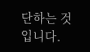단하는 것입니다.